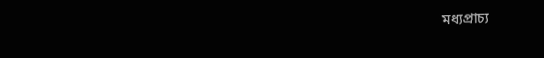মধ্যপ্রাচ্য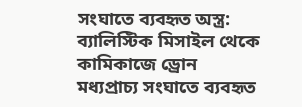সংঘাতে ব্যবহৃত অস্ত্র: ব্যালিস্টিক মিসাইল থেকে কামিকাজে ড্রোন
মধ্যপ্রাচ্য সংঘাতে ব্যবহৃত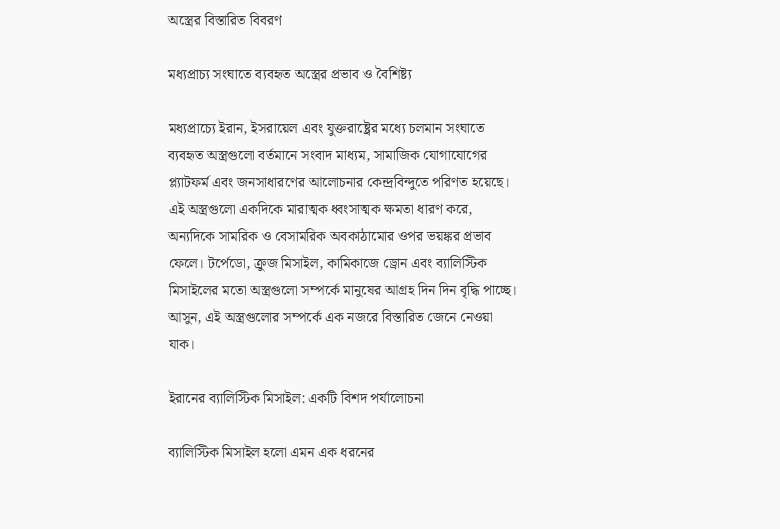অস্ত্রের বিস্তারিত বিবরণ

মধ্যপ্রাচ্য সংঘাতে ব্যবহৃত অস্ত্রের প্রভাব ও বৈশিষ্ট্য

মধ্যপ্রাচ্যে ইরান, ইসরায়েল এবং যুক্তরাষ্ট্রের মধ্যে চলমান সংঘাতে ব্যবহৃত অস্ত্রগুলো বর্তমানে সংবাদ মাধ্যম, সামাজিক যোগাযোগের প্ল্যাটফর্ম এবং জনসাধারণের আলোচনার কেন্দ্রবিন্দুতে পরিণত হয়েছে। এই অস্ত্রগুলো একদিকে মারাত্মক ধ্বংসাত্মক ক্ষমতা ধারণ করে, অন্যদিকে সামরিক ও বেসামরিক অবকাঠামোর ওপর ভয়ঙ্কর প্রভাব ফেলে। টর্পেডো, ক্রুজ মিসাইল, কামিকাজে ড্রোন এবং ব্যালিস্টিক মিসাইলের মতো অস্ত্রগুলো সম্পর্কে মানুষের আগ্রহ দিন দিন বৃদ্ধি পাচ্ছে। আসুন, এই অস্ত্রগুলোর সম্পর্কে এক নজরে বিস্তারিত জেনে নেওয়া যাক।

ইরানের ব্যালিস্টিক মিসাইল: একটি বিশদ পর্যালোচনা

ব্যালিস্টিক মিসাইল হলো এমন এক ধরনের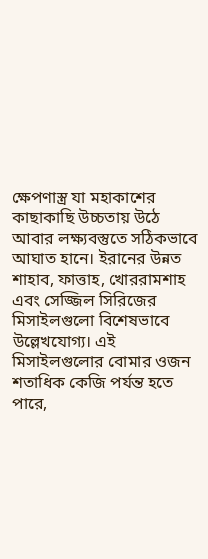ক্ষেপণাস্ত্র যা মহাকাশের কাছাকাছি উচ্চতায় উঠে আবার লক্ষ্যবস্তুতে সঠিকভাবে আঘাত হানে। ইরানের উন্নত শাহাব, ফাত্তাহ, খোররামশাহ এবং সেজ্জিল সিরিজের মিসাইলগুলো বিশেষভাবে উল্লেখযোগ্য। এই মিসাইলগুলোর বোমার ওজন শতাধিক কেজি পর্যন্ত হতে পারে,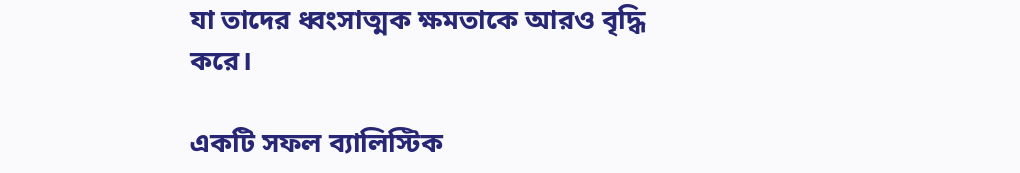যা তাদের ধ্বংসাত্মক ক্ষমতাকে আরও বৃদ্ধি করে।

একটি সফল ব্যালিস্টিক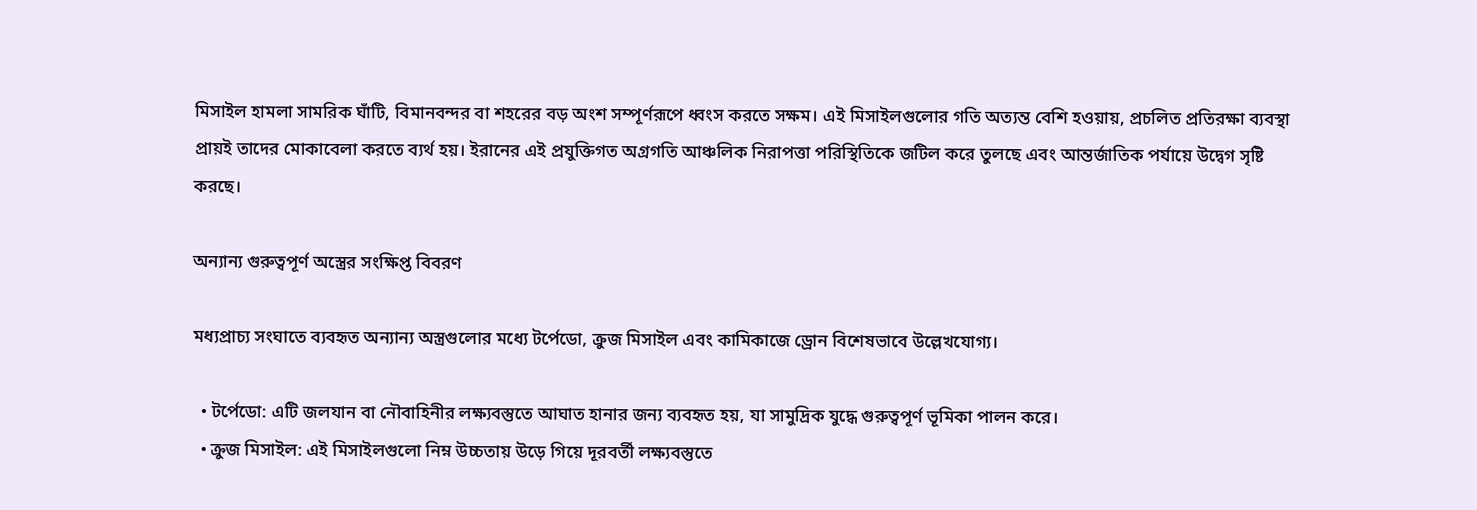মিসাইল হামলা সামরিক ঘাঁটি, বিমানবন্দর বা শহরের বড় অংশ সম্পূর্ণরূপে ধ্বংস করতে সক্ষম। এই মিসাইলগুলোর গতি অত্যন্ত বেশি হওয়ায়, প্রচলিত প্রতিরক্ষা ব্যবস্থা প্রায়ই তাদের মোকাবেলা করতে ব্যর্থ হয়। ইরানের এই প্রযুক্তিগত অগ্রগতি আঞ্চলিক নিরাপত্তা পরিস্থিতিকে জটিল করে তুলছে এবং আন্তর্জাতিক পর্যায়ে উদ্বেগ সৃষ্টি করছে।

অন্যান্য গুরুত্বপূর্ণ অস্ত্রের সংক্ষিপ্ত বিবরণ

মধ্যপ্রাচ্য সংঘাতে ব্যবহৃত অন্যান্য অস্ত্রগুলোর মধ্যে টর্পেডো, ক্রুজ মিসাইল এবং কামিকাজে ড্রোন বিশেষভাবে উল্লেখযোগ্য।

  • টর্পেডো: এটি জলযান বা নৌবাহিনীর লক্ষ্যবস্তুতে আঘাত হানার জন্য ব্যবহৃত হয়, যা সামুদ্রিক যুদ্ধে গুরুত্বপূর্ণ ভূমিকা পালন করে।
  • ক্রুজ মিসাইল: এই মিসাইলগুলো নিম্ন উচ্চতায় উড়ে গিয়ে দূরবর্তী লক্ষ্যবস্তুতে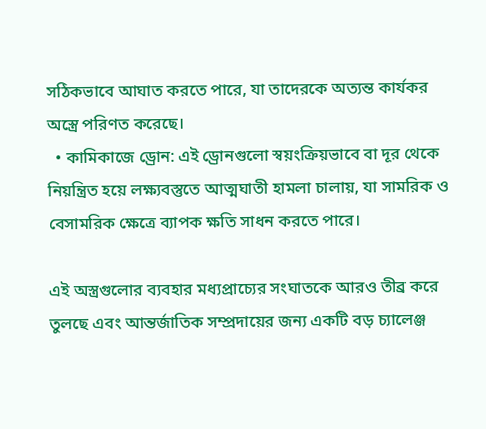সঠিকভাবে আঘাত করতে পারে, যা তাদেরকে অত্যন্ত কার্যকর অস্ত্রে পরিণত করেছে।
  • কামিকাজে ড্রোন: এই ড্রোনগুলো স্বয়ংক্রিয়ভাবে বা দূর থেকে নিয়ন্ত্রিত হয়ে লক্ষ্যবস্তুতে আত্মঘাতী হামলা চালায়, যা সামরিক ও বেসামরিক ক্ষেত্রে ব্যাপক ক্ষতি সাধন করতে পারে।

এই অস্ত্রগুলোর ব্যবহার মধ্যপ্রাচ্যের সংঘাতকে আরও তীব্র করে তুলছে এবং আন্তর্জাতিক সম্প্রদায়ের জন্য একটি বড় চ্যালেঞ্জ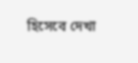হিসেবে দেখা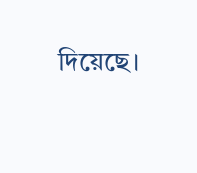দিয়েছে।